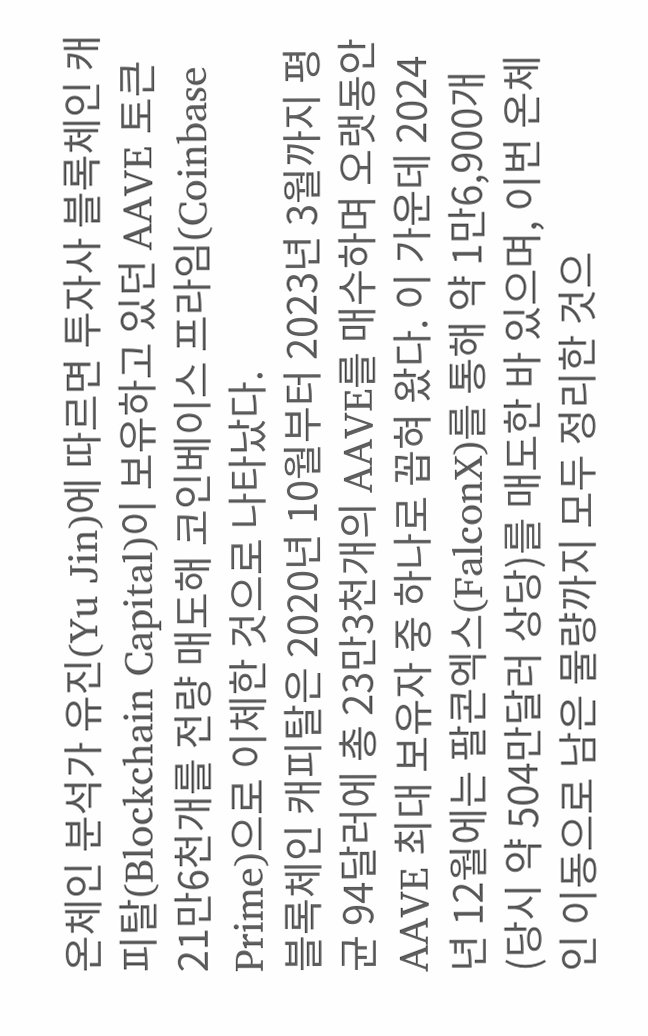온체인 분석가 유진(Yu Jin)에 따르면 투자사 블록체인 캐피탈(Blockchain Capital)이 보유하고 있던 AAVE 토큰 21만6천개를 전량 매도해 코인베이스 프라임(Coinbase Prime)으로 이체한 것으로 나타났다.
블록체인 캐피탈은 2020년 10월부터 2023년 3월까지 평균 94달러에 총 23만3천개의 AAVE를 매수하며 오랫동안 AAVE 최대 보유자 중 하나로 꼽혀 왔다. 이 가운데 2024년 12월에는 팔콘엑스(FalconX)를 통해 약 1만6,900개(당시 약 504만달러 상당)를 매도한 바 있으며, 이번 온체인 이동으로 남은 물량까지 모두 정리한 것으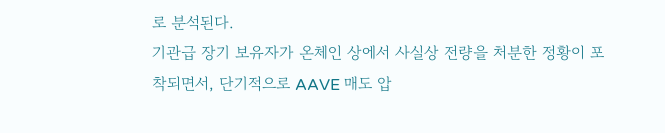로 분석된다.
기관급 장기 보유자가 온체인 상에서 사실상 전량을 처분한 정황이 포착되면서, 단기적으로 AAVE 매도 압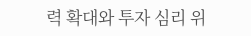력 확대와 투자 심리 위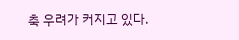축 우려가 커지고 있다.